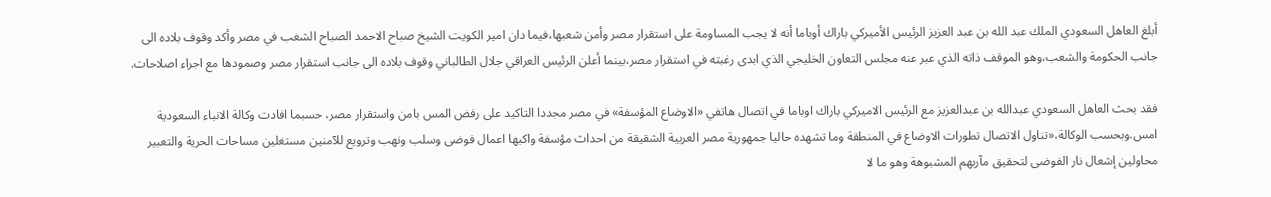أبلغ العاهل السعودي الملك عبد الله بن عبد العزيز الرئيس الأميركي باراك أوباما أنه لا يجب المساومة على استقرار مصر وأمن شعبها،فيما دان امير الكويت الشيخ صباح الاحمد الصباح الشغب في مصر وأكد وقوف بلاده الى جانب الحكومة والشعب،وهو الموقف ذاته الذي عبر عنه مجلس التعاون الخليجي الذي ابدى رغبته في استقرار مصر،بينما أعلن الرئيس العراقي جلال الطالباني وقوف بلاده الى جانب استقرار مصر وصمودها مع اجراء اصلاحات.

فقد بحث العاهل السعودي عبدالله بن عبدالعزيز مع الرئيس الاميركي باراك اوباما في اتصال هاتفي «الاوضاع المؤسفة» في مصر مجددا التاكيد على رفض المس بامن واستقرار مصر، حسبما افادت وكالة الانباء السعودية امس.وبحسب الوكالة،«تناول الاتصال تطورات الاوضاع في المنطقة وما تشهده حاليا جمهورية مصر العربية الشقيقة من احداث مؤسفة واكبها اعمال فوضى وسلب ونهب وترويع للآمنين مستغلين مساحات الحرية والتعبير محاولين إشعال نار الفوضى لتحقيق مآربهم المشبوهة وهو ما لا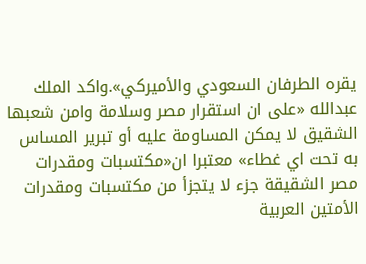يقره الطرفان السعودي والأميركي».واكد الملك عبدالله «على ان استقرار مصر وسلامة وامن شعبها الشقيق لا يمكن المساومة عليه أو تبرير المساس به تحت اي غطاء» معتبرا ان«مكتسبات ومقدرات مصر الشقيقة جزء لا يتجزأ من مكتسبات ومقدرات الأمتين العربية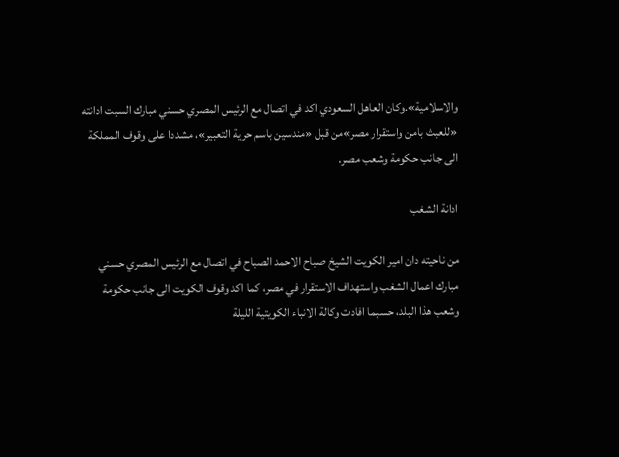والاسلامية».وكان العاهل السعودي اكد في اتصال مع الرئيس المصري حسني مبارك السبت ادانته «للعبث بامن واستقرار مصر»من قبل «مندسين باسم حرية التعبير»، مشددا على وقوف المملكة الى جانب حكومة وشعب مصر.

ادانة الشغب

من ناحيته دان امير الكويت الشيخ صباح الاحمد الصباح في اتصال مع الرئيس المصري حسني مبارك اعمال الشغب واستهداف الاستقرار في مصر، كما اكد وقوف الكويت الى جانب حكومة وشعب هذا البلد، حسبما افادت وكالة الانباء الكويتية الليلة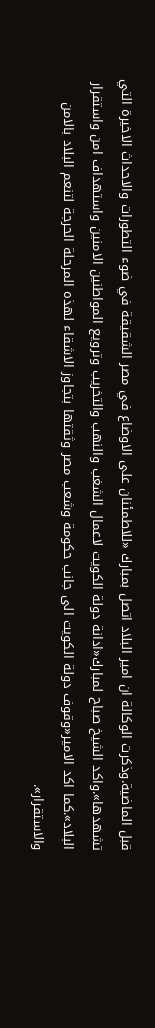قبل الماضية.وذكرت الوكالة ان امير البلاد اتصل بمبارك «للاطمئنان على الاوضاع في مصر الشقيقة في ضوء التطورات والاحداث الاخيرة التي تشهدها».واكد الشيخ صباح لمبارك«ادانة دولة الكويت لاعمال الشغب والنهب والتخريب وترويع المواطنين الامنين واستهداف امن واستقرار البلاد».كما اكد الامير«وقوف دولة الكويت الى جانب حكومة وشعب مصر وثقتها بتجاوز الاشقاء لهذه المرحلة الحرجة لتنعم البلاد بالامن والاستقرار».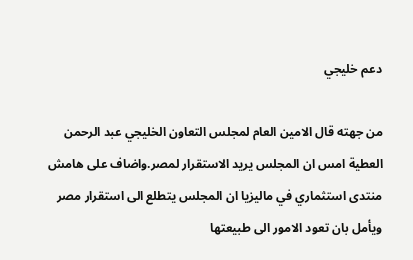دعم خليجي

من جهته قال الامين العام لمجلس التعاون الخليجي عبد الرحمن العطية امس ان المجلس يريد الاستقرار لمصر.واضاف على هامش منتدى استثماري في ماليزيا ان المجلس يتطلع الى استقرار مصر ويأمل بان تعود الامور الى طبيعتها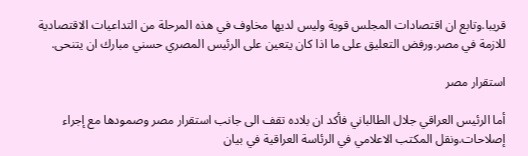قريبا.وتابع ان اقتصادات المجلس قوية وليس لديها مخاوف في هذه المرحلة من التداعيات الاقتصادية للازمة في مصر.ورفض التعليق على ما اذا كان يتعين على الرئيس المصري حسني مبارك ان يتنحى.

استقرار مصر

أما الرئيس العراقي جلال الطالباني فأكد ان بلاده تقف الى جانب استقرار مصر وصمودها مع إجراء إصلاحات.ونقل المكتب الاعلامي في الرئاسة العراقية في بيان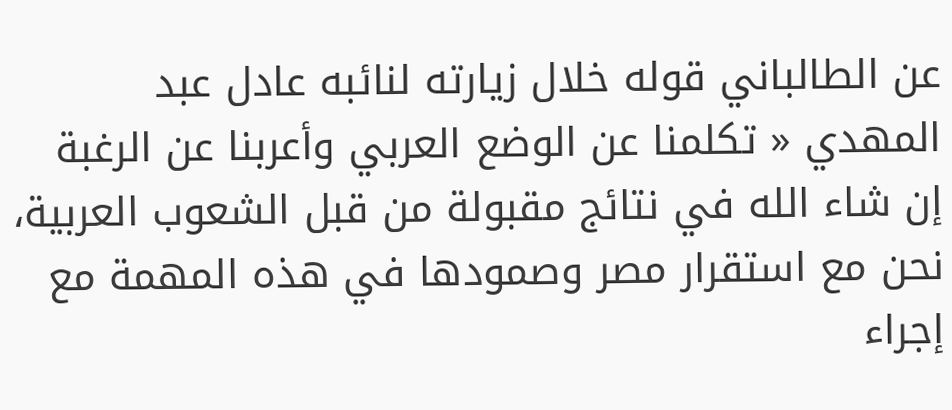عن الطالباني قوله خلال زيارته لنائبه عادل عبد المهدي « تكلمنا عن الوضع العربي وأعربنا عن الرغبة إن شاء الله في نتائج مقبولة من قبل الشعوب العربية، نحن مع استقرار مصر وصمودها في هذه المهمة مع إجراء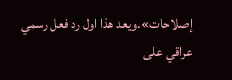إصلاحات».ويعد هذا اول رد فعل رسمي عراقي على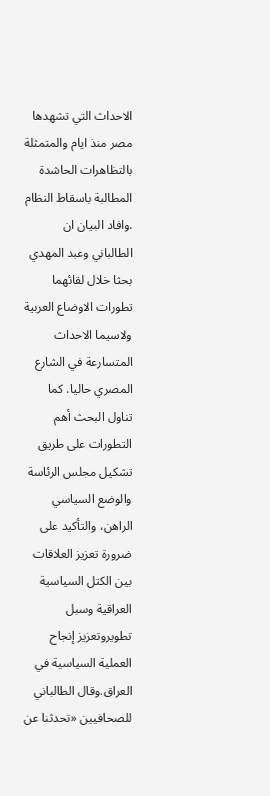الاحداث التي تشهدها مصر منذ ايام والمتمثلة بالتظاهرات الحاشدة المطالبة باسقاط النظام .وافاد البيان ان الطالباني وعبد المهدي بحثا خلال لقائهما تطورات الاوضاع العربية ولاسيما الاحداث المتسارعة في الشارع المصري حاليا. كما تناول البحث أهم التطورات على طريق تشكيل مجلس الرئاسة والوضع السياسي الراهن، والتأكيد على ضرورة تعزيز العلاقات بين الكتل السياسية العراقية وسبل تطويروتعزيز إنجاح العملية السياسية في العراق.وقال الطالباني للصحافيين «تحدثنا عن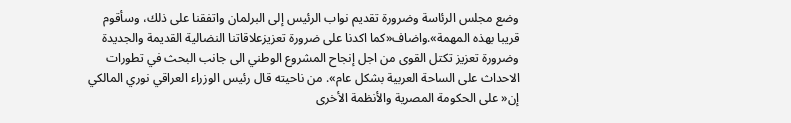وضع مجلس الرئاسة وضرورة تقديم نواب الرئيس إلى البرلمان واتفقنا على ذلك، وسأقوم قريبا بهذه المهمة».واضاف«كما اكدنا على ضرورة تعزيزعلاقاتنا النضالية القديمة والجديدة وضرورة تعزيز تكتل القوى من اجل إنجاح المشروع الوطني الى جانب البحث في تطورات الاحداث على الساحة العربية بشكل عام». من ناحيته قال رئيس الوزراء العراقي نوري المالكي إن« على الحكومة المصرية والأنظمة الأخرى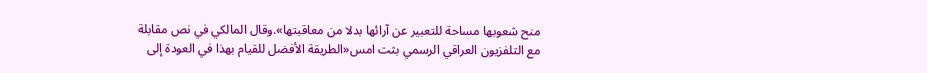منح شعوبها مساحة للتعبير عن آرائها بدلا من معاقبتها».وقال المالكي في نص مقابلة مع التلفزيون العراقي الرسمي بثت امس«الطريقة الأفضل للقيام بهذا في العودة إلى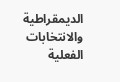الديمقراطية والانتخابات الفعلية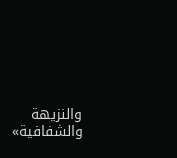والنزيهة والشفافية»